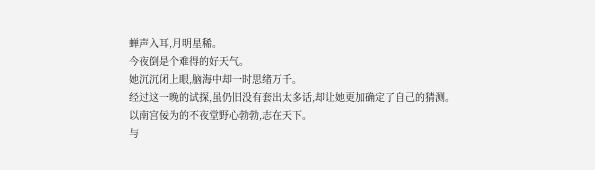蝉声入耳,月明星稀。
今夜倒是个难得的好天气。
她沉沉闭上眼,脑海中却一时思绪万千。
经过这一晚的试探,虽仍旧没有套出太多话,却让她更加确定了自己的猜测。
以南宫佞为的不夜堂野心勃勃,志在天下。
与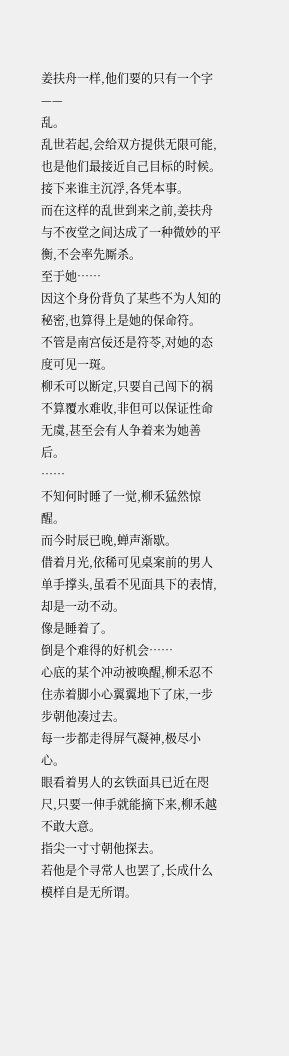姜扶舟一样,他们要的只有一个字——
乱。
乱世若起,会给双方提供无限可能,也是他们最接近自己目标的时候。
接下来谁主沉浮,各凭本事。
而在这样的乱世到来之前,姜扶舟与不夜堂之间达成了一种微妙的平衡,不会率先厮杀。
至于她……
因这个身份背负了某些不为人知的秘密,也算得上是她的保命符。
不管是南宫佞还是符苓,对她的态度可见一斑。
柳禾可以断定,只要自己闯下的祸不算覆水难收,非但可以保证性命无虞,甚至会有人争着来为她善后。
……
不知何时睡了一觉,柳禾猛然惊醒。
而今时辰已晚,蝉声渐歇。
借着月光,依稀可见桌案前的男人单手撑头,虽看不见面具下的表情,却是一动不动。
像是睡着了。
倒是个难得的好机会……
心底的某个冲动被唤醒,柳禾忍不住赤着脚小心翼翼地下了床,一步步朝他凑过去。
每一步都走得屏气凝神,极尽小心。
眼看着男人的玄铁面具已近在咫尺,只要一伸手就能摘下来,柳禾越不敢大意。
指尖一寸寸朝他探去。
若他是个寻常人也罢了,长成什么模样自是无所谓。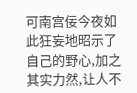可南宫佞今夜如此狂妄地昭示了自己的野心,加之其实力然,让人不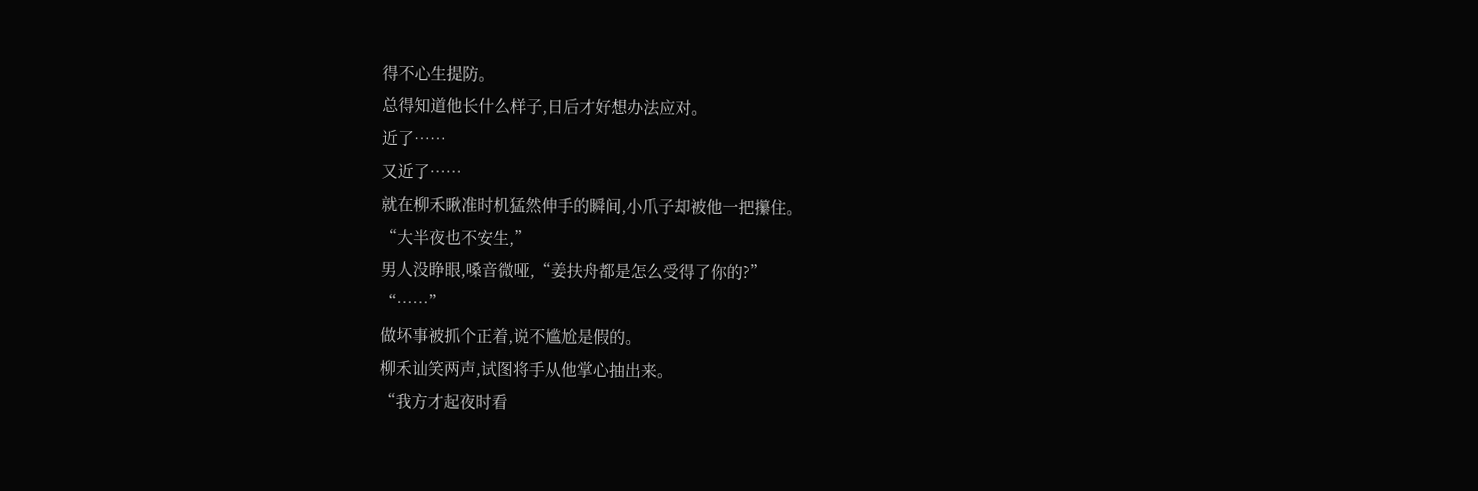得不心生提防。
总得知道他长什么样子,日后才好想办法应对。
近了……
又近了……
就在柳禾瞅准时机猛然伸手的瞬间,小爪子却被他一把攥住。
“大半夜也不安生,”
男人没睁眼,嗓音微哑,“姜扶舟都是怎么受得了你的?”
“……”
做坏事被抓个正着,说不尴尬是假的。
柳禾讪笑两声,试图将手从他掌心抽出来。
“我方才起夜时看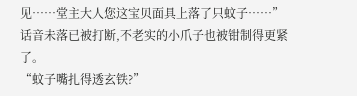见……堂主大人您这宝贝面具上落了只蚊子……”
话音未落已被打断,不老实的小爪子也被钳制得更紧了。
“蚊子嘴扎得透玄铁?”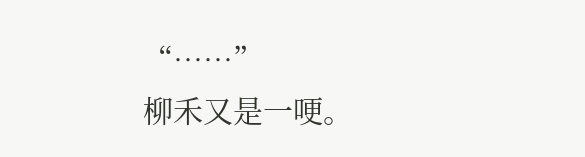“……”
柳禾又是一哽。